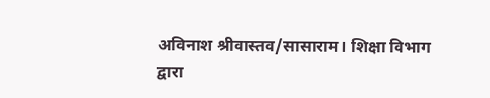अविनाश श्रीवास्तव/सासाराम। शिक्षा विभाग द्वारा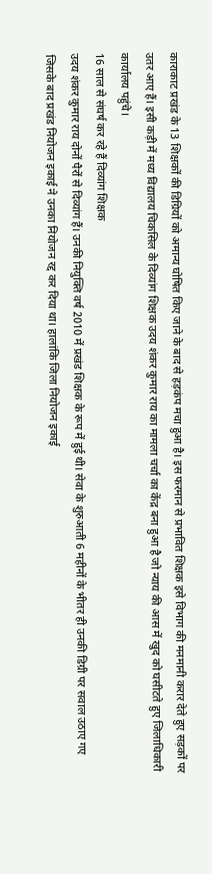काराकाट प्रखंड के 13 शिक्षकों की डिग्रियों को अमान्य घोषित किए जाने के बाद से हड़कंप मचा हुआ है। इस फरमान से प्रभावित शिक्षक इसे विभाग की मनमानी करार देते हुए सड़कों पर उतर आए हैं। इसी कड़ी में मध्य विद्यालय चिकसिल के दिव्यांग शिक्षक उदय शंकर कुमार राय का मामला चर्चा का केंद्र बना हुआ है जो न्याय की आस में खुद को घसीटते हुए जिलाधिकारी कार्यालय पहुंचे।
16 साल से संघर्ष कर रहे हैं दिव्यांग शिक्षक
उदय शंकर कुमार राय दोनों पैरों से दिव्यांग हैं। उनकी नियुक्ति वर्ष 2010 में प्रखंड शिक्षक के रूप में हुई थी। सेवा के शुरुआती 6 महीनों के भीतर ही उनकी डिग्री पर सवाल उठाए गए जिसके बाद प्रखंड नियोजन इकाई ने उनका नियोजन रद्द कर दिया था। हालांकि जिला नियोजन इकाई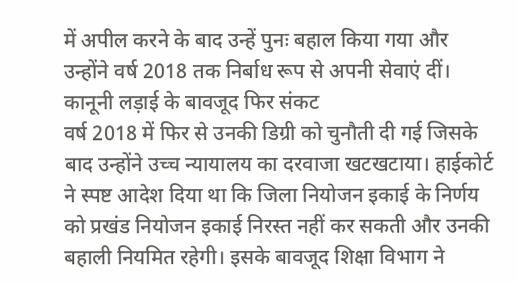में अपील करने के बाद उन्हें पुनः बहाल किया गया और उन्होंने वर्ष 2018 तक निर्बाध रूप से अपनी सेवाएं दीं।
कानूनी लड़ाई के बावजूद फिर संकट
वर्ष 2018 में फिर से उनकी डिग्री को चुनौती दी गई जिसके बाद उन्होंने उच्च न्यायालय का दरवाजा खटखटाया। हाईकोर्ट ने स्पष्ट आदेश दिया था कि जिला नियोजन इकाई के निर्णय को प्रखंड नियोजन इकाई निरस्त नहीं कर सकती और उनकी बहाली नियमित रहेगी। इसके बावजूद शिक्षा विभाग ने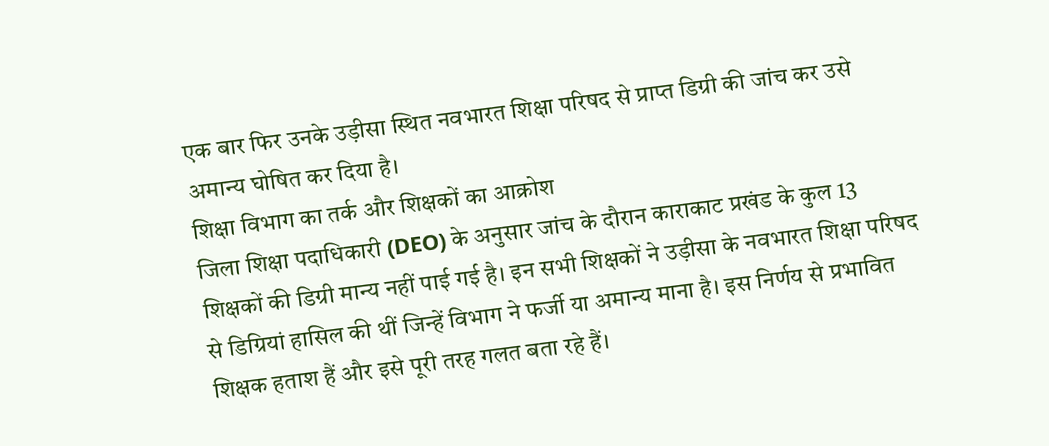एक बार फिर उनके उड़ीसा स्थित नवभारत शिक्षा परिषद से प्राप्त डिग्री की जांच कर उसे अमान्य घोषित कर दिया है।
शिक्षा विभाग का तर्क और शिक्षकों का आक्रोश
जिला शिक्षा पदाधिकारी (DEO) के अनुसार जांच के दौरान काराकाट प्रखंड के कुल 13 शिक्षकों की डिग्री मान्य नहीं पाई गई है। इन सभी शिक्षकों ने उड़ीसा के नवभारत शिक्षा परिषद से डिग्रियां हासिल की थीं जिन्हें विभाग ने फर्जी या अमान्य माना है। इस निर्णय से प्रभावित शिक्षक हताश हैं और इसे पूरी तरह गलत बता रहे हैं।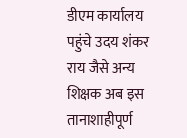डीएम कार्यालय पहुंचे उदय शंकर राय जैसे अन्य शिक्षक अब इस तानाशाहीपूर्ण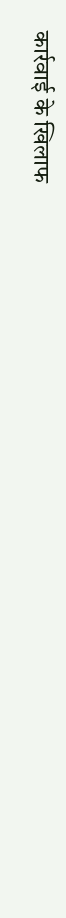कार्रवाई के खिलाफ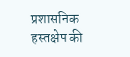प्रशासनिक हस्तक्षेप की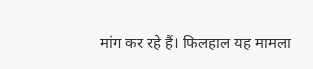मांग कर रहे हैं। फिलहाल यह मामला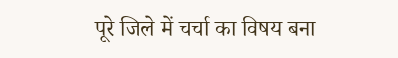पूरे जिले में चर्चा का विषय बना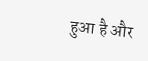हुआ है और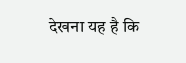देखना यह है कि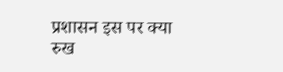प्रशासन इस पर क्या रुख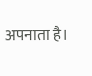अपनाता है।